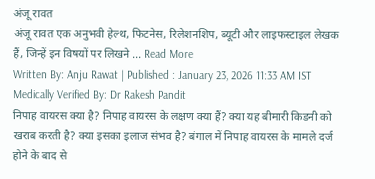अंजू रावत
अंजू रावत एक अनुभवी हेल्थ, फिटनेस, रिलेशनशिप, ब्यूटी और लाइफस्टाइल लेखक हैं, जिन्हें इन विषयों पर लिखने ... Read More
Written By: Anju Rawat | Published : January 23, 2026 11:33 AM IST
Medically Verified By: Dr Rakesh Pandit
निपाह वायरस क्या है? निपाह वायरस के लक्षण क्या हैं? क्या यह बीमारी किडनी को खराब करती है? क्या इसका इलाज संभव है? बंगाल में निपाह वायरस के मामले दर्ज होने के बाद से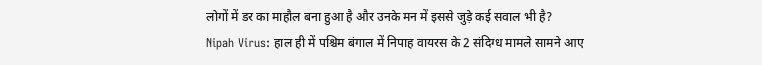लोगों में डर का माहौल बना हुआ है और उनके मन में इससे जुड़े कई सवाल भी है?
Nipah Virus: हाल ही में पश्चिम बंगाल में निपाह वायरस के 2 संदिग्ध मामले सामने आए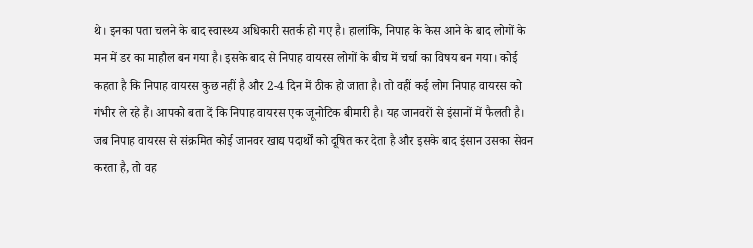थे। इनका पता चलने के बाद स्वास्थ्य अधिकारी सतर्क हो गए है। हालांकि, निपाह के केस आने के बाद लोगों के मन में डर का माहौल बन गया है। इसके बाद से निपाह वायरस लोगों के बीच में चर्चा का विषय बन गया। कोई कहता है कि निपाह वायरस कुछ नहीं है और 2-4 दिन में ठीक हो जाता है। तो वहीं कई लोग निपाह वायरस को गंभीर ले रहे हैं। आपको बता दें कि निपाह वायरस एक जूनोटिक बीमारी है। यह जानवरों से इंसानों में फैलती है। जब निपाह वायरस से संक्रमित कोई जानवर खाद्य पदार्थों को दूषित कर देता है और इसके बाद इंसान उसका सेवन करता है, तो वह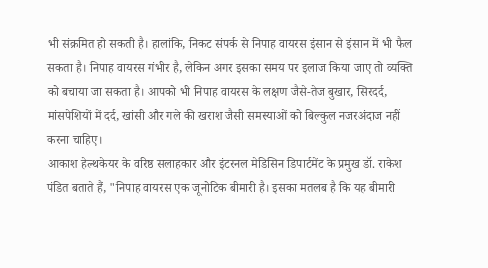भी संक्रमित हो सकती है। हालांकि, निकट संपर्क से निपाह वायरस इंसान से इंसान में भी फैल सकता है। निपाह वायरस गंभीर है, लेकिन अगर इसका समय पर इलाज किया जाए तो व्यक्ति को बचाया जा सकता है। आपको भी निपाह वायरस के लक्षण जैसे-तेज बुखार, सिरदर्द, मांसपेशियों में दर्द, खांसी और गले की खराश जैसी समस्याओं को बिल्कुल नजरअंदाज नहीं करना चाहिए।
आकाश हेल्थकेयर के वरिष्ठ सलाहकार और इंटरनल मेडिसिन डिपार्टमेंट के प्रमुख डॉ. राकेश पंडित बताते हैं, "निपाह वायरस एक जूनोटिक बीमारी है। इसका मतलब है कि यह बीमारी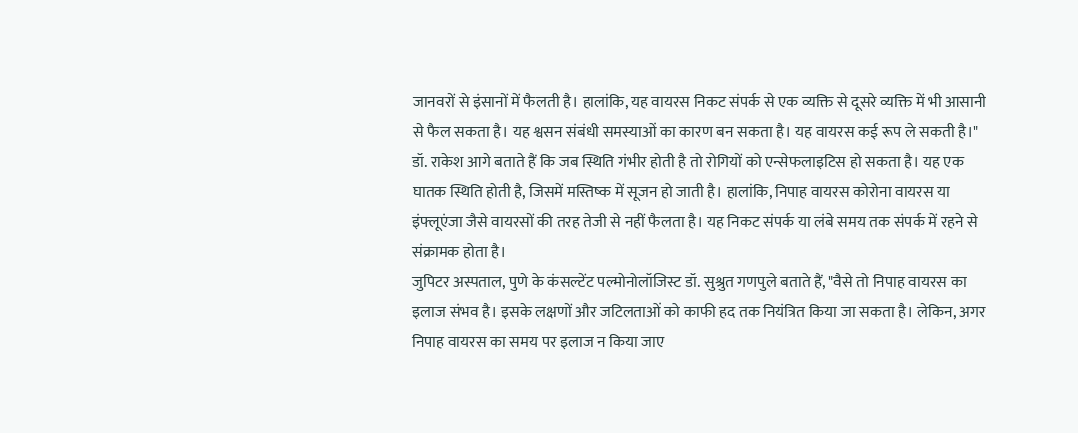जानवरों से इंसानों में फैलती है। हालांकि, यह वायरस निकट संपर्क से एक व्यक्ति से दूसरे व्यक्ति में भी आसानी से फैल सकता है। यह श्वसन संबंधी समस्याओं का कारण बन सकता है। यह वायरस कई रूप ले सकती है।"
डॉ. राकेश आगे बताते हैं कि जब स्थिति गंभीर होती है तो रोगियों को एन्सेफलाइटिस हो सकता है। यह एक घातक स्थिति होती है, जिसमें मस्तिष्क में सूजन हो जाती है। हालांकि, निपाह वायरस कोरोना वायरस या इंफ्लूएंजा जैसे वायरसों की तरह तेजी से नहीं फैलता है। यह निकट संपर्क या लंबे समय तक संपर्क में रहने से संक्रामक होता है।
जुपिटर अस्पताल, पुणे के कंसल्टेंट पल्मोनोलॉजिस्ट डॉ. सुश्रुत गणपुले बताते हैं, "वैसे तो निपाह वायरस का इलाज संभव है। इसके लक्षणों और जटिलताओं को काफी हद तक नियंत्रित किया जा सकता है। लेकिन, अगर निपाह वायरस का समय पर इलाज न किया जाए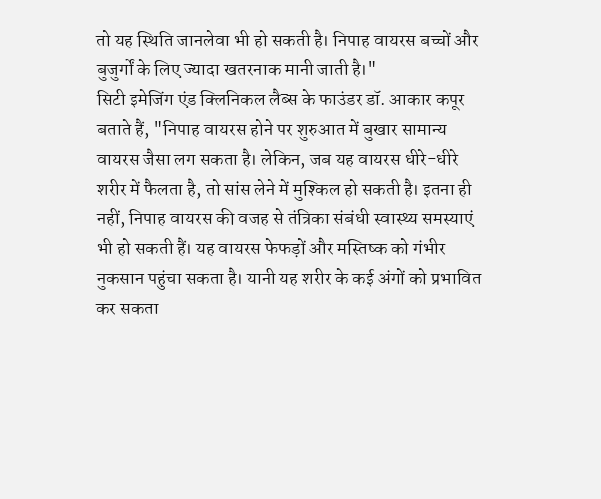तो यह स्थिति जानलेवा भी हो सकती है। निपाह वायरस बच्चों और बुजुर्गों के लिए ज्यादा खतरनाक मानी जाती है।"
सिटी इमेजिंग एंड क्लिनिकल लैब्स के फाउंडर डॉ. आकार कपूर बताते हैं, "निपाह वायरस होने पर शुरुआत में बुखार सामान्य वायरस जैसा लग सकता है। लेकिन, जब यह वायरस धीरे-धीरे शरीर में फैलता है, तो सांस लेने में मुश्किल हो सकती है। इतना ही नहीं, निपाह वायरस की वजह से तंत्रिका संबंधी स्वास्थ्य समस्याएं भी हो सकती हैं। यह वायरस फेफड़ों और मस्तिष्क को गंभीर नुकसान पहुंचा सकता है। यानी यह शरीर के कई अंगों को प्रभावित कर सकता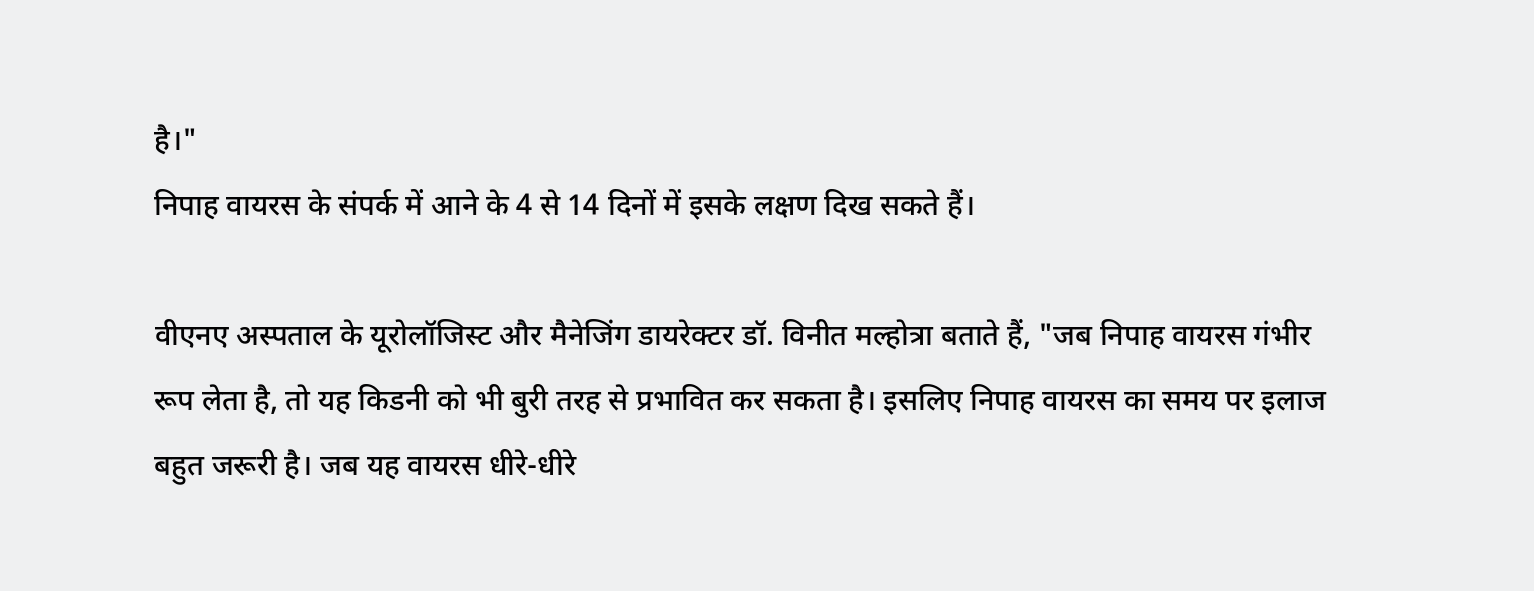है।"
निपाह वायरस के संपर्क में आने के 4 से 14 दिनों में इसके लक्षण दिख सकते हैं।

वीएनए अस्पताल के यूरोलॉजिस्ट और मैनेजिंग डायरेक्टर डॉ. विनीत मल्होत्रा बताते हैं, "जब निपाह वायरस गंभीर रूप लेता है, तो यह किडनी को भी बुरी तरह से प्रभावित कर सकता है। इसलिए निपाह वायरस का समय पर इलाज बहुत जरूरी है। जब यह वायरस धीरे-धीरे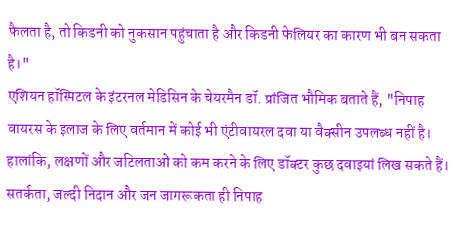फैलता है, तो किडनी को नुकसान पहुंचाता है और किडनी फेलियर का कारण भी बन सकता है।"
एशियन हॉस्पिटल के इंटरनल मेडिसिन के चेयरमैन डॉ. प्रांजित भौमिक बताते हैं, "निपाह वायरस के इलाज के लिए वर्तमान में कोई भी एंटीवायरल दवा या वैक्सीन उपलब्ध नहीं है। हालांकि, लक्षणों और जटिलताओं को कम करने के लिए डॉक्टर कुछ दवाइयां लिख सकते हैं। सतर्कता, जल्दी निदान और जन जागरूकता ही निपाह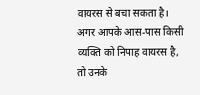वायरस से बचा सकता है। अगर आपके आस-पास किसी व्यक्ति को निपाह वायरस है, तो उनके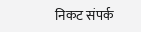निकट संपर्क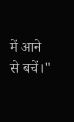में आने से बचें।"